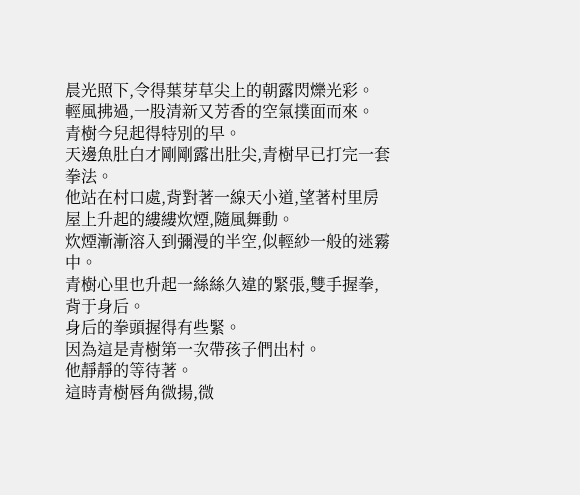晨光照下,令得葉芽草尖上的朝露閃爍光彩。
輕風拂過,一股清新又芳香的空氣撲面而來。
青樹今兒起得特別的早。
天邊魚肚白才剛剛露出肚尖,青樹早已打完一套拳法。
他站在村口處,背對著一線天小道,望著村里房屋上升起的縷縷炊煙,隨風舞動。
炊煙漸漸溶入到彌漫的半空,似輕紗一般的迷霧中。
青樹心里也升起一絲絲久違的緊張,雙手握拳,背于身后。
身后的拳頭握得有些緊。
因為這是青樹第一次帶孩子們出村。
他靜靜的等待著。
這時青樹唇角微揚,微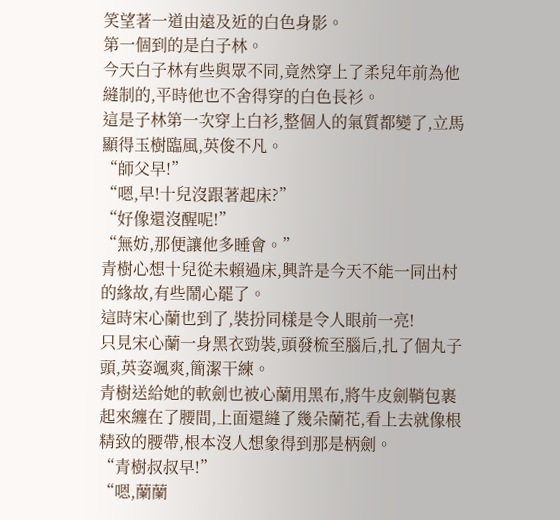笑望著一道由遠及近的白色身影。
第一個到的是白子林。
今天白子林有些與眾不同,竟然穿上了柔兒年前為他縫制的,平時他也不舍得穿的白色長衫。
這是子林第一次穿上白衫,整個人的氣質都變了,立馬顯得玉樹臨風,英俊不凡。
“師父早!”
“嗯,早!十兒沒跟著起床?”
“好像還沒醒呢!”
“無妨,那便讓他多睡會。”
青樹心想十兒從未賴過床,興許是今天不能一同出村的緣故,有些鬧心罷了。
這時宋心蘭也到了,裝扮同樣是令人眼前一亮!
只見宋心蘭一身黑衣勁裝,頭發梳至腦后,扎了個丸子頭,英姿颯爽,簡潔干練。
青樹送給她的軟劍也被心蘭用黑布,將牛皮劍鞘包裹起來纏在了腰間,上面還縫了幾朵蘭花,看上去就像根精致的腰帶,根本沒人想象得到那是柄劍。
“青樹叔叔早!”
“嗯,蘭蘭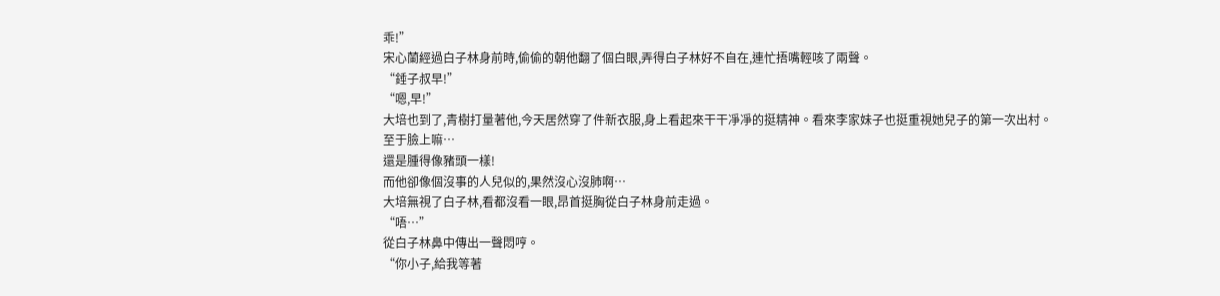乖!”
宋心蘭經過白子林身前時,偷偷的朝他翻了個白眼,弄得白子林好不自在,連忙捂嘴輕咳了兩聲。
“錘子叔早!”
“嗯,早!”
大培也到了,青樹打量著他,今天居然穿了件新衣服,身上看起來干干凈凈的挺精神。看來李家妹子也挺重視她兒子的第一次出村。
至于臉上嘛…
還是腫得像豬頭一樣!
而他卻像個沒事的人兒似的,果然沒心沒肺啊…
大培無視了白子林,看都沒看一眼,昂首挺胸從白子林身前走過。
“唔…”
從白子林鼻中傳出一聲悶哼。
“你小子,給我等著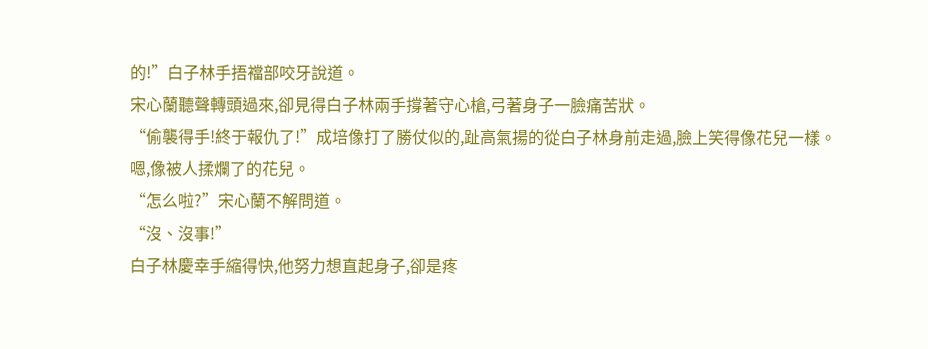的!”白子林手捂襠部咬牙說道。
宋心蘭聽聲轉頭過來,卻見得白子林兩手撐著守心槍,弓著身子一臉痛苦狀。
“偷襲得手!終于報仇了!”成培像打了勝仗似的,趾高氣揚的從白子林身前走過,臉上笑得像花兒一樣。
嗯,像被人揉爛了的花兒。
“怎么啦?”宋心蘭不解問道。
“沒、沒事!”
白子林慶幸手縮得快,他努力想直起身子,卻是疼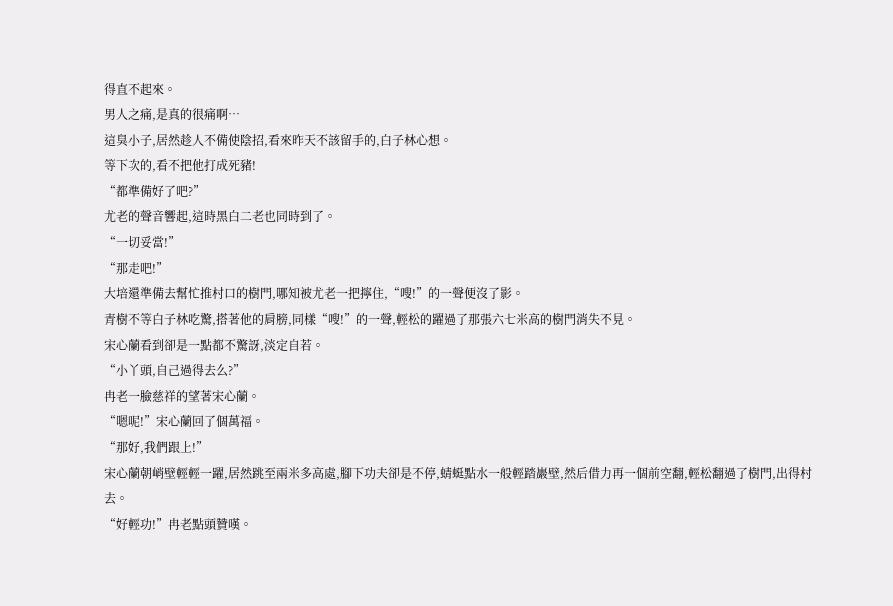得直不起來。
男人之痛,是真的很痛啊…
這臭小子,居然趁人不備使陰招,看來昨天不該留手的,白子林心想。
等下次的,看不把他打成死豬!
“都準備好了吧?”
尤老的聲音響起,這時黑白二老也同時到了。
“一切妥當!”
“那走吧!”
大培還準備去幫忙推村口的樹門,哪知被尤老一把擰住,“嗖!”的一聲便沒了影。
青樹不等白子林吃驚,搭著他的肩膀,同樣“嗖!”的一聲,輕松的躍過了那張六七米高的樹門消失不見。
宋心蘭看到卻是一點都不驚訝,淡定自若。
“小丫頭,自己過得去么?”
冉老一臉慈祥的望著宋心蘭。
“嗯呢!”宋心蘭回了個萬福。
“那好,我們跟上!”
宋心蘭朝峭壁輕輕一躍,居然跳至兩米多高處,腳下功夫卻是不停,蜻蜓點水一般輕踏巖壁,然后借力再一個前空翻,輕松翻過了樹門,出得村去。
“好輕功!”冉老點頭贊嘆。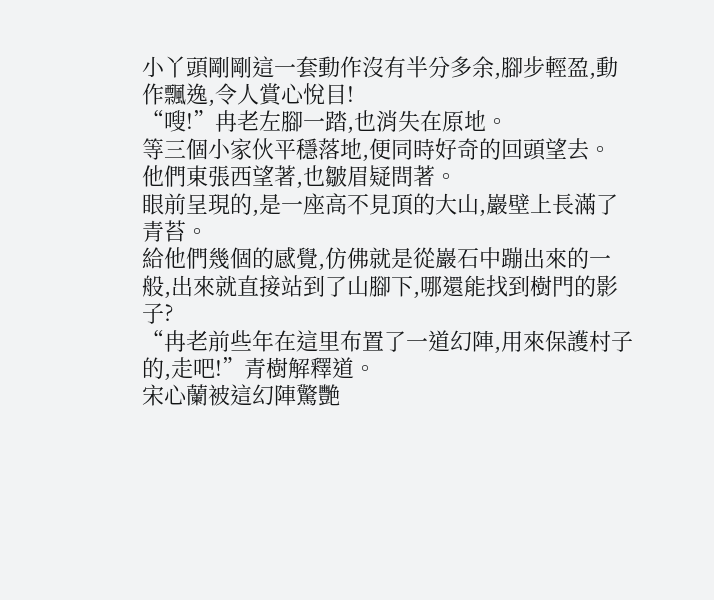小丫頭剛剛這一套動作沒有半分多余,腳步輕盈,動作飄逸,令人賞心悅目!
“嗖!”冉老左腳一踏,也消失在原地。
等三個小家伙平穩落地,便同時好奇的回頭望去。
他們東張西望著,也皺眉疑問著。
眼前呈現的,是一座高不見頂的大山,巖壁上長滿了青苔。
給他們幾個的感覺,仿佛就是從巖石中蹦出來的一般,出來就直接站到了山腳下,哪還能找到樹門的影子?
“冉老前些年在這里布置了一道幻陣,用來保護村子的,走吧!”青樹解釋道。
宋心蘭被這幻陣驚艷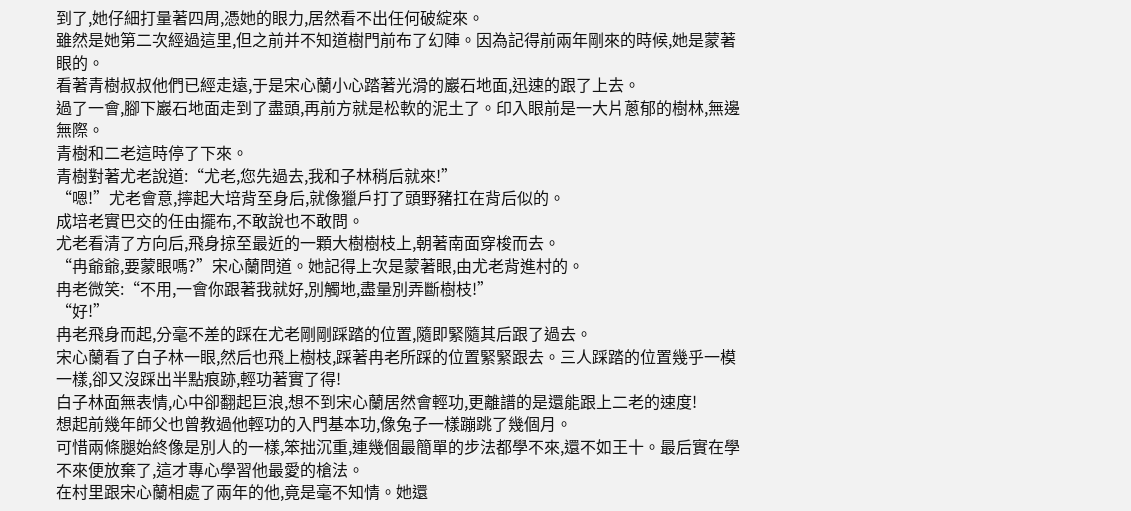到了,她仔細打量著四周,憑她的眼力,居然看不出任何破綻來。
雖然是她第二次經過這里,但之前并不知道樹門前布了幻陣。因為記得前兩年剛來的時候,她是蒙著眼的。
看著青樹叔叔他們已經走遠,于是宋心蘭小心踏著光滑的巖石地面,迅速的跟了上去。
過了一會,腳下巖石地面走到了盡頭,再前方就是松軟的泥土了。印入眼前是一大片蔥郁的樹林,無邊無際。
青樹和二老這時停了下來。
青樹對著尤老說道:“尤老,您先過去,我和子林稍后就來!”
“嗯!”尤老會意,擰起大培背至身后,就像獵戶打了頭野豬扛在背后似的。
成培老實巴交的任由擺布,不敢說也不敢問。
尤老看清了方向后,飛身掠至最近的一顆大樹樹枝上,朝著南面穿梭而去。
“冉爺爺,要蒙眼嗎?”宋心蘭問道。她記得上次是蒙著眼,由尤老背進村的。
冉老微笑:“不用,一會你跟著我就好,別觸地,盡量別弄斷樹枝!”
“好!”
冉老飛身而起,分毫不差的踩在尤老剛剛踩踏的位置,隨即緊隨其后跟了過去。
宋心蘭看了白子林一眼,然后也飛上樹枝,踩著冉老所踩的位置緊緊跟去。三人踩踏的位置幾乎一模一樣,卻又沒踩出半點痕跡,輕功著實了得!
白子林面無表情,心中卻翻起巨浪,想不到宋心蘭居然會輕功,更離譜的是還能跟上二老的速度!
想起前幾年師父也曾教過他輕功的入門基本功,像兔子一樣蹦跳了幾個月。
可惜兩條腿始終像是別人的一樣,笨拙沉重,連幾個最簡單的步法都學不來,還不如王十。最后實在學不來便放棄了,這才專心學習他最愛的槍法。
在村里跟宋心蘭相處了兩年的他,竟是毫不知情。她還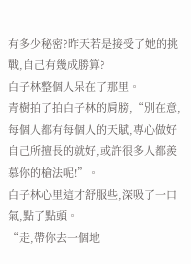有多少秘密?昨天若是接受了她的挑戰,自己有幾成勝算?
白子林整個人呆在了那里。
青樹拍了拍白子林的肩膀,“別在意,每個人都有每個人的天賦,專心做好自己所擅長的就好,或許很多人都羨慕你的槍法呢!”。
白子林心里這才舒服些,深吸了一口氣,點了點頭。
“走,帶你去一個地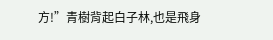方!”青樹背起白子林,也是飛身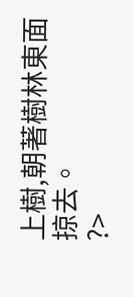上樹,朝著樹林東面掠去。
?>